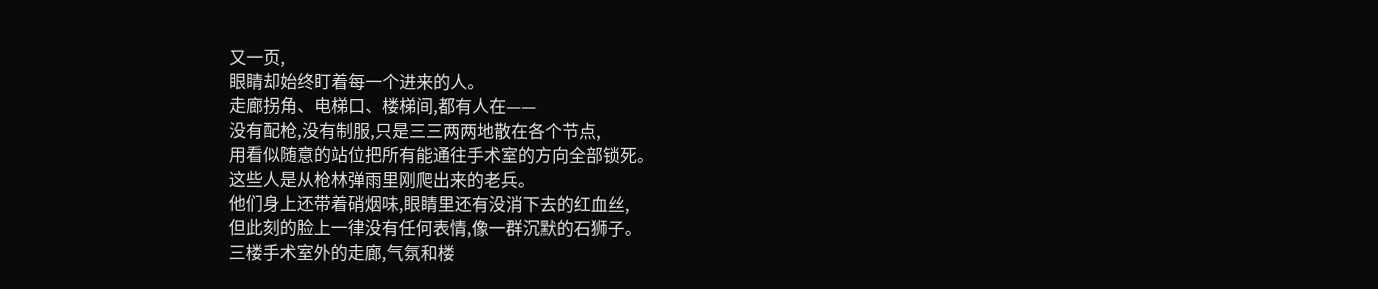又一页,
眼睛却始终盯着每一个进来的人。
走廊拐角、电梯口、楼梯间,都有人在——
没有配枪,没有制服,只是三三两两地散在各个节点,
用看似随意的站位把所有能通往手术室的方向全部锁死。
这些人是从枪林弹雨里刚爬出来的老兵。
他们身上还带着硝烟味,眼睛里还有没消下去的红血丝,
但此刻的脸上一律没有任何表情,像一群沉默的石狮子。
三楼手术室外的走廊,气氛和楼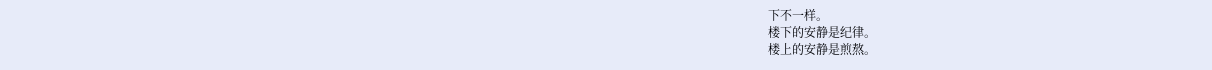下不一样。
楼下的安静是纪律。
楼上的安静是煎熬。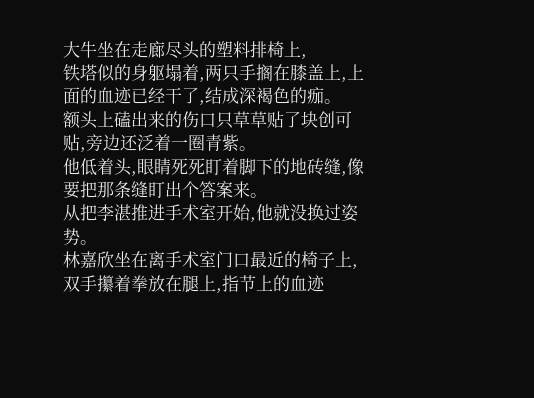大牛坐在走廊尽头的塑料排椅上,
铁塔似的身躯塌着,两只手搁在膝盖上,上面的血迹已经干了,结成深褐色的痂。
额头上磕出来的伤口只草草贴了块创可贴,旁边还泛着一圈青紫。
他低着头,眼睛死死盯着脚下的地砖缝,像要把那条缝盯出个答案来。
从把李湛推进手术室开始,他就没换过姿势。
林嘉欣坐在离手术室门口最近的椅子上,
双手攥着拳放在腿上,指节上的血迹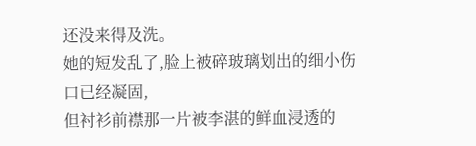还没来得及洗。
她的短发乱了,脸上被碎玻璃划出的细小伤口已经凝固,
但衬衫前襟那一片被李湛的鲜血浸透的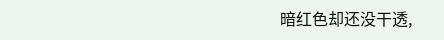暗红色却还没干透,